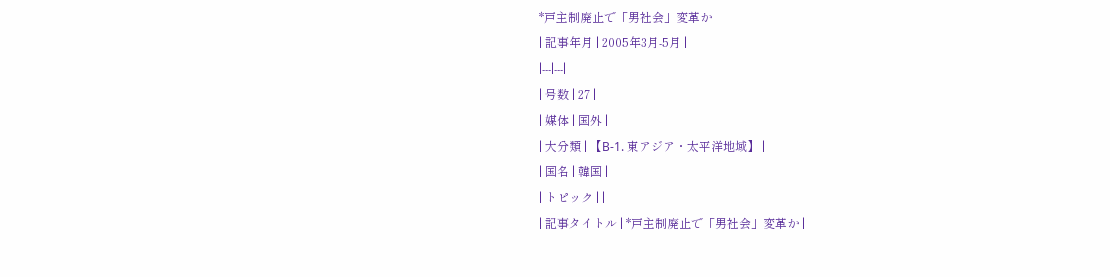*戸主制廃止で「男社会」変革か
| 記事年月 | 2005年3月-5月 |
|---|---|
| 号数 | 27 |
| 媒体 | 国外 |
| 大分類 | 【B-1. 東アジア・太平洋地域】 |
| 国名 | 韓国 |
| トピック | |
| 記事タイトル | *戸主制廃止で「男社会」変革か |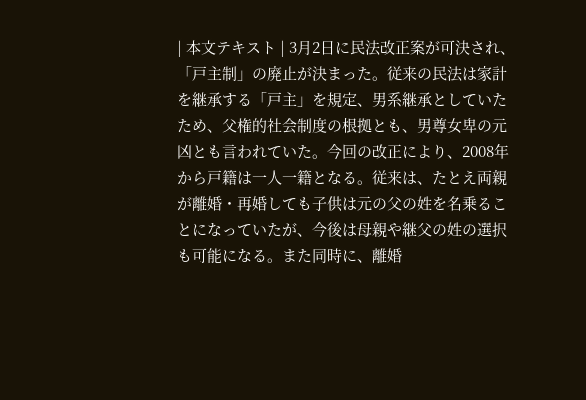| 本文テキスト | 3月2日に民法改正案が可決され、「戸主制」の廃止が決まった。従来の民法は家計を継承する「戸主」を規定、男系継承としていたため、父権的社会制度の根拠とも、男尊女卑の元凶とも言われていた。今回の改正により、2008年から戸籍は一人一籍となる。従来は、たとえ両親が離婚・再婚しても子供は元の父の姓を名乗ることになっていたが、今後は母親や継父の姓の選択も可能になる。また同時に、離婚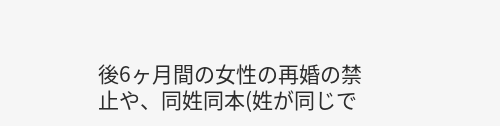後6ヶ月間の女性の再婚の禁止や、同姓同本(姓が同じで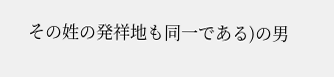その姓の発祥地も同一である)の男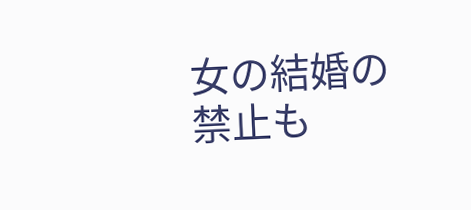女の結婚の禁止も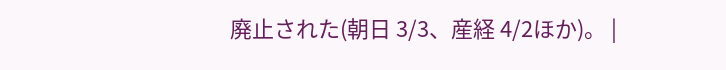廃止された(朝日 3/3、産経 4/2ほか)。 |